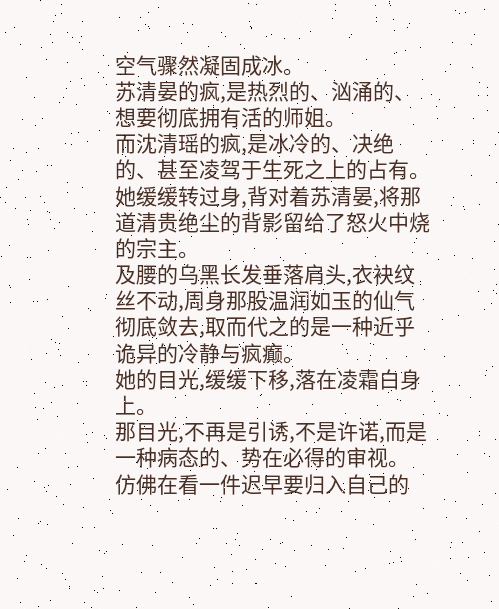空气骤然凝固成冰。
苏清晏的疯,是热烈的、汹涌的、想要彻底拥有活的师姐。
而沈清瑶的疯,是冰冷的、决绝的、甚至凌驾于生死之上的占有。
她缓缓转过身,背对着苏清晏,将那道清贵绝尘的背影留给了怒火中烧的宗主。
及腰的乌黑长发垂落肩头,衣袂纹丝不动,周身那股温润如玉的仙气彻底敛去,取而代之的是一种近乎诡异的冷静与疯癫。
她的目光,缓缓下移,落在凌霜白身上。
那目光,不再是引诱,不是许诺,而是一种病态的、势在必得的审视。
仿佛在看一件迟早要归入自己的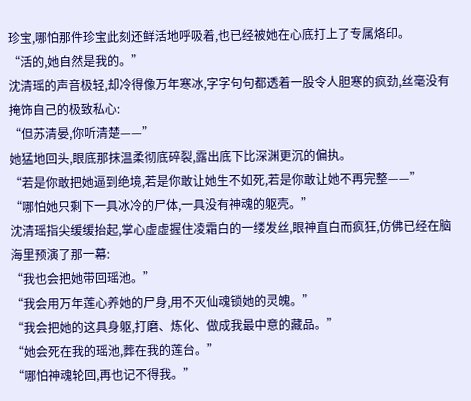珍宝,哪怕那件珍宝此刻还鲜活地呼吸着,也已经被她在心底打上了专属烙印。
“活的,她自然是我的。”
沈清瑶的声音极轻,却冷得像万年寒冰,字字句句都透着一股令人胆寒的疯劲,丝毫没有掩饰自己的极致私心:
“但苏清晏,你听清楚——”
她猛地回头,眼底那抹温柔彻底碎裂,露出底下比深渊更沉的偏执。
“若是你敢把她逼到绝境,若是你敢让她生不如死,若是你敢让她不再完整——”
“哪怕她只剩下一具冰冷的尸体,一具没有神魂的躯壳。”
沈清瑶指尖缓缓抬起,掌心虚虚握住凌霜白的一缕发丝,眼神直白而疯狂,仿佛已经在脑海里预演了那一幕:
“我也会把她带回瑶池。”
“我会用万年莲心养她的尸身,用不灭仙魂锁她的灵魄。”
“我会把她的这具身躯,打磨、炼化、做成我最中意的藏品。”
“她会死在我的瑶池,葬在我的莲台。”
“哪怕神魂轮回,再也记不得我。”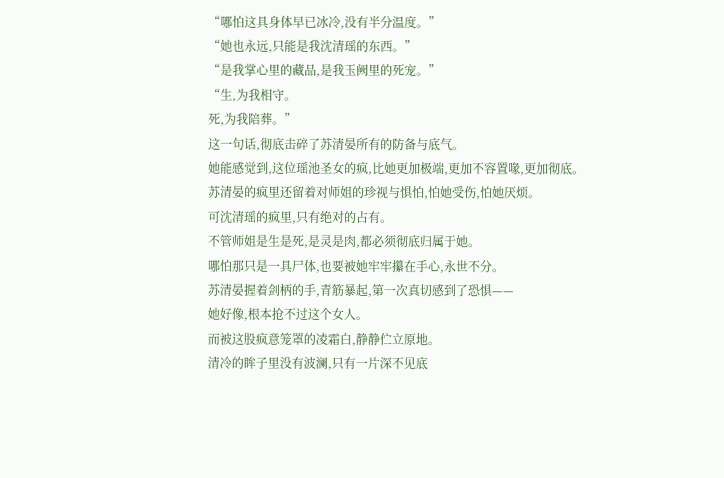“哪怕这具身体早已冰冷,没有半分温度。”
“她也永远,只能是我沈清瑶的东西。”
“是我掌心里的藏品,是我玉阙里的死宠。”
“生,为我相守。
死,为我陪葬。”
这一句话,彻底击碎了苏清晏所有的防备与底气。
她能感觉到,这位瑶池圣女的疯,比她更加极端,更加不容置喙,更加彻底。
苏清晏的疯里还留着对师姐的珍视与惧怕,怕她受伤,怕她厌烦。
可沈清瑶的疯里,只有绝对的占有。
不管师姐是生是死,是灵是肉,都必须彻底归属于她。
哪怕那只是一具尸体,也要被她牢牢攥在手心,永世不分。
苏清晏握着剑柄的手,青筋暴起,第一次真切感到了恐惧——
她好像,根本抢不过这个女人。
而被这股疯意笼罩的凌霜白,静静伫立原地。
清冷的眸子里没有波澜,只有一片深不见底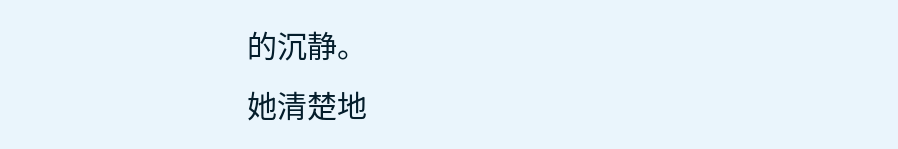的沉静。
她清楚地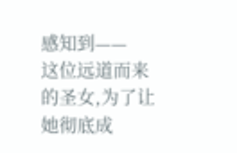感知到——
这位远道而来的圣女,为了让她彻底成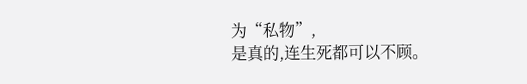为“私物”,
是真的,连生死都可以不顾。